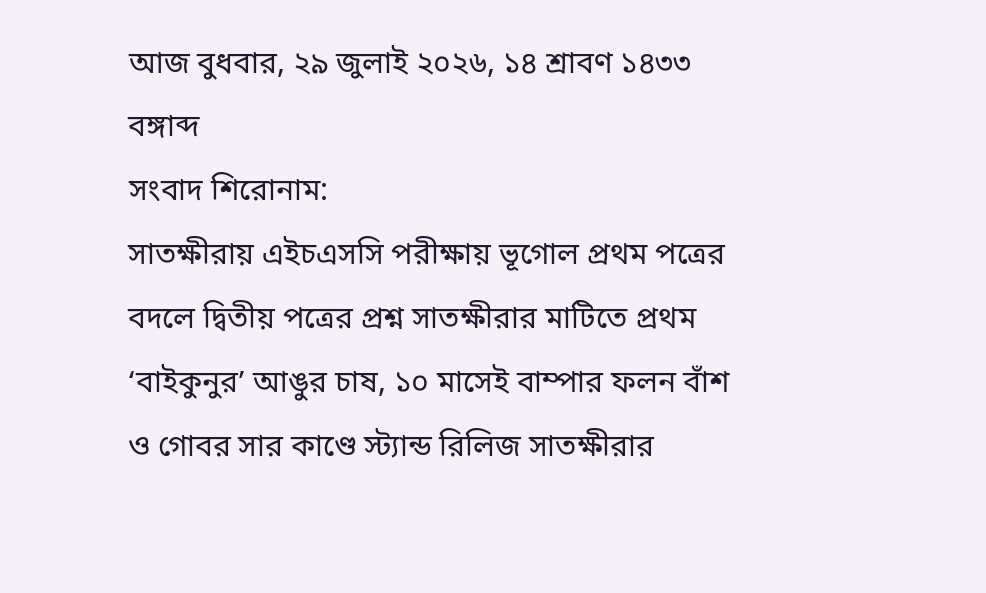আজ বুধবার, ২৯ জুলাই ২০২৬, ১৪ শ্রাবণ ১৪৩৩ বঙ্গাব্দ
সংবাদ শিরোনাম:
সাতক্ষীরায় এইচএসসি পরীক্ষায় ভূগোল প্রথম পত্রের বদলে দ্বিতীয় পত্রের প্রশ্ন সাতক্ষীরার মাটিতে প্রথম ‘বাইকুনুর’ আঙুর চাষ, ১০ মাসেই বাম্পার ফলন বাঁশ ও গোবর সার কাণ্ডে স্ট্যান্ড রিলিজ সাতক্ষীরার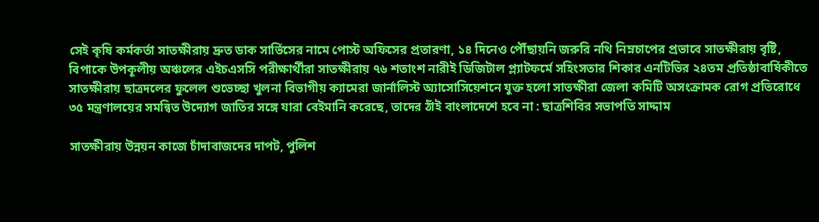সেই কৃষি কর্মকর্তা সাতক্ষীরায় দ্রুত ডাক সার্ভিসের নামে পোস্ট অফিসের প্রতারণা, ১৪ দিনেও পৌঁছায়নি জরুরি নথি নিম্নচাপের প্রভাবে সাতক্ষীরায় বৃষ্টি, বিপাকে উপকূলীয় অঞ্চলের এইচএসসি পরীক্ষার্থীরা সাতক্ষীরায় ৭৬ শতাংশ নারীই ডিজিটাল প্ল্যাটফর্মে সহিংসতার শিকার এনটিভির ২৪তম প্রতিষ্ঠাবার্ষিকীতে সাতক্ষীরায় ছাত্রদলের ফুলেল শুভেচ্ছা খুলনা বিভাগীয় ক্যামেরা জার্নালিস্ট অ্যাসোসিয়েশনে যুক্ত হলো সাতক্ষীরা জেলা কমিটি অসংক্রামক রোগ প্রতিরোধে ৩৫ মন্ত্রণালয়ের সমন্বিত উদ্যোগ জাতির সঙ্গে যারা বেইমানি করেছে, তাদের ঠাঁই বাংলাদেশে হবে না : ছাত্রশিবির সভাপতি সাদ্দাম

সাতক্ষীরায় উন্নয়ন কাজে চাঁদাবাজদের দাপট, পুলিশ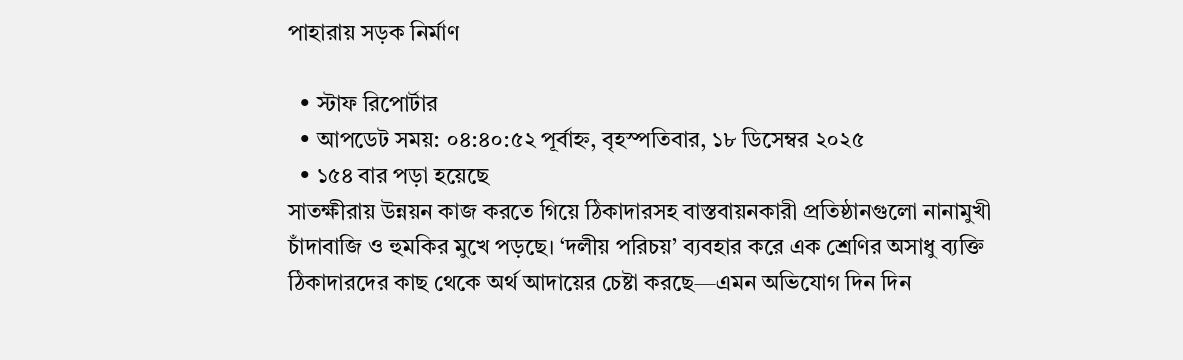পাহারায় সড়ক নির্মাণ

  • স্টাফ রিপোর্টার
  • আপডেট সময়: ০৪:৪০:৫২ পূর্বাহ্ন, বৃহস্পতিবার, ১৮ ডিসেম্বর ২০২৫
  • ১৫৪ বার পড়া হয়েছে
সাতক্ষীরায় উন্নয়ন কাজ করতে গিয়ে ঠিকাদারসহ বাস্তবায়নকারী প্রতিষ্ঠানগুলো নানামুখী চাঁদাবাজি ও হুমকির মুখে পড়ছে। ‘দলীয় পরিচয়’ ব্যবহার করে এক শ্রেণির অসাধু ব্যক্তি ঠিকাদারদের কাছ থেকে অর্থ আদায়ের চেষ্টা করছে—এমন অভিযোগ দিন দিন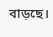বাড়ছে।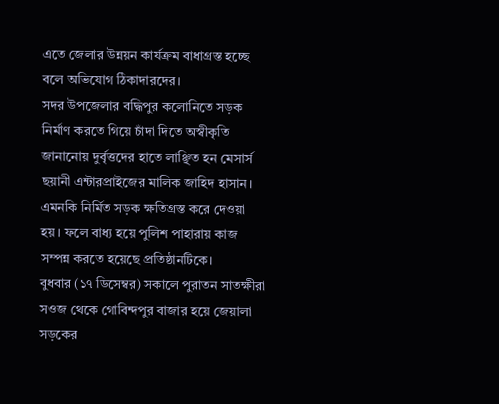এতে জেলার উন্নয়ন কার্যক্রম বাধাগ্রস্ত হচ্ছে বলে অভিযোগ ঠিকাদারদের।
সদর উপজেলার বদ্ধিপুর কলোনিতে সড়ক নির্মাণ করতে গিয়ে চাঁদা দিতে অস্বীকৃতি জানানোয় দুর্বৃত্তদের হাতে লাঞ্ছিত হন মেসার্স ছয়ানী এন্টারপ্রাইজের মালিক জাহিদ হাসান। এমনকি নির্মিত সড়ক ক্ষতিগ্রস্ত করে দেওয়া হয়। ফলে বাধ্য হয়ে পুলিশ পাহারায় কাজ সম্পন্ন করতে হয়েছে প্রতিষ্ঠানটিকে।
বুধবার (১৭ ডিসেম্বর) সকালে পুরাতন সাতক্ষীরা সওজ থেকে গোবিন্দপুর বাজার হয়ে জেয়ালা সড়কের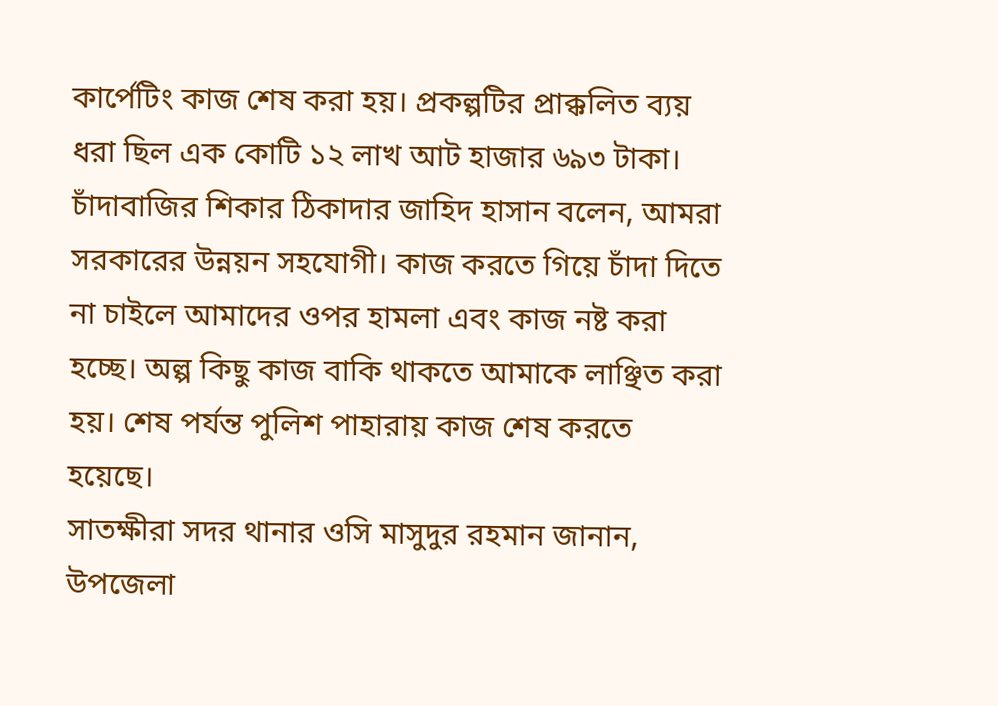কার্পেটিং কাজ শেষ করা হয়। প্রকল্পটির প্রাক্কলিত ব্যয় ধরা ছিল এক কোটি ১২ লাখ আট হাজার ৬৯৩ টাকা।
চাঁদাবাজির শিকার ঠিকাদার জাহিদ হাসান বলেন, আমরা সরকারের উন্নয়ন সহযোগী। কাজ করতে গিয়ে চাঁদা দিতে না চাইলে আমাদের ওপর হামলা এবং কাজ নষ্ট করা হচ্ছে। অল্প কিছু কাজ বাকি থাকতে আমাকে লাঞ্ছিত করা হয়। শেষ পর্যন্ত পুলিশ পাহারায় কাজ শেষ করতে হয়েছে।
সাতক্ষীরা সদর থানার ওসি মাসুদুর রহমান জানান,
উপজেলা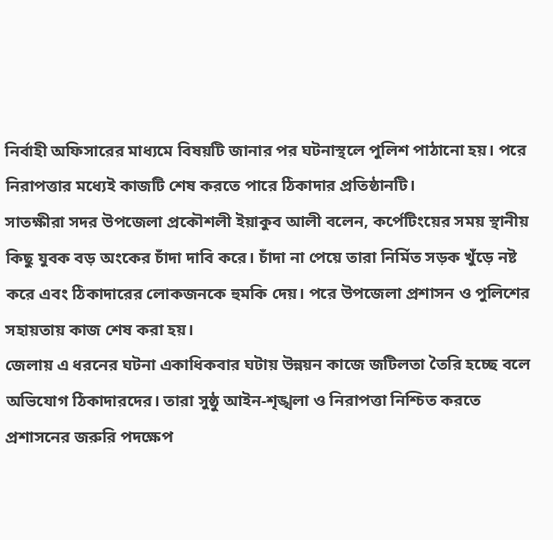নির্বাহী অফিসারের মাধ্যমে বিষয়টি জানার পর ঘটনাস্থলে পুলিশ পাঠানো হয়। পরে নিরাপত্তার মধ্যেই কাজটি শেষ করতে পারে ঠিকাদার প্রতিষ্ঠানটি।
সাতক্ষীরা সদর উপজেলা প্রকৌশলী ইয়াকুব আলী বলেন, কর্পেটিংয়ের সময় স্থানীয় কিছু যুবক বড় অংকের চাঁদা দাবি করে। চাঁদা না পেয়ে তারা নির্মিত সড়ক খুঁড়ে নষ্ট করে এবং ঠিকাদারের লোকজনকে হুমকি দেয়। পরে উপজেলা প্রশাসন ও পুলিশের সহায়তায় কাজ শেষ করা হয়।
জেলায় এ ধরনের ঘটনা একাধিকবার ঘটায় উন্নয়ন কাজে জটিলতা তৈরি হচ্ছে বলে অভিযোগ ঠিকাদারদের। তারা সুষ্ঠু আইন-শৃঙ্খলা ও নিরাপত্তা নিশ্চিত করতে প্রশাসনের জরুরি পদক্ষেপ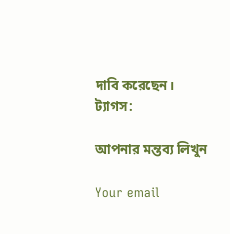দাবি করেছেন।
ট্যাগস:

আপনার মন্তব্য লিখুন

Your email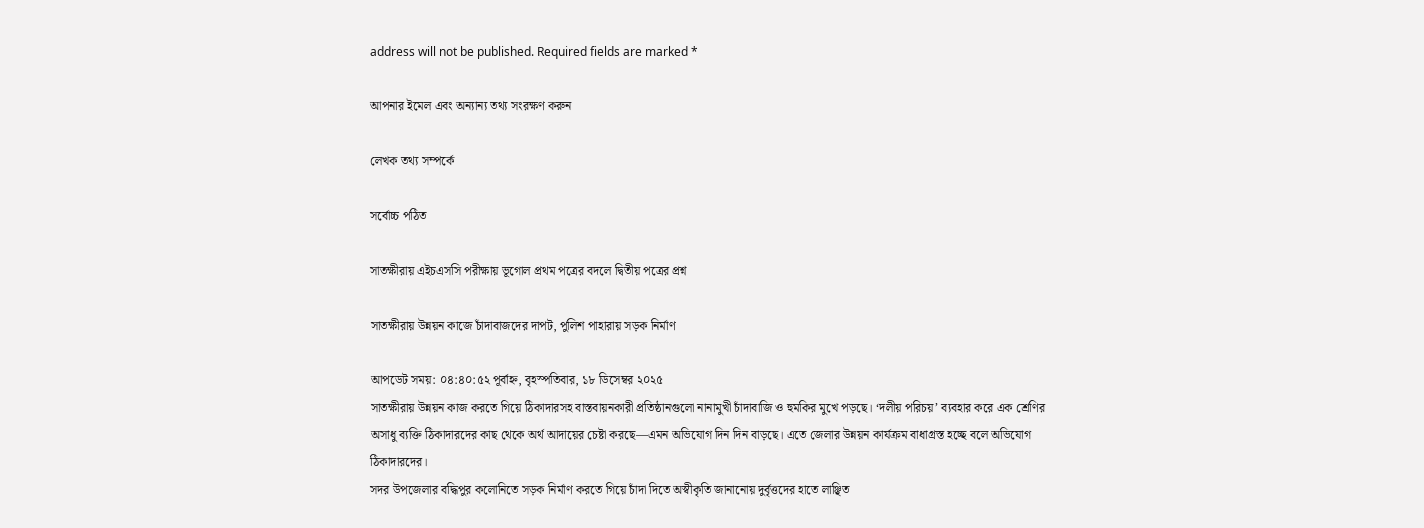address will not be published. Required fields are marked *

আপনার ইমেল এবং অন্যান্য তথ্য সংরক্ষণ করুন

লেখক তথ্য সম্পর্কে

সর্বোচ্চ পঠিত

সাতক্ষীরায় এইচএসসি পরীক্ষায় ভূগোল প্রথম পত্রের বদলে দ্বিতীয় পত্রের প্রশ্ন

সাতক্ষীরায় উন্নয়ন কাজে চাঁদাবাজদের দাপট, পুলিশ পাহারায় সড়ক নির্মাণ

আপডেট সময়: ০৪:৪০:৫২ পূর্বাহ্ন, বৃহস্পতিবার, ১৮ ডিসেম্বর ২০২৫
সাতক্ষীরায় উন্নয়ন কাজ করতে গিয়ে ঠিকাদারসহ বাস্তবায়নকারী প্রতিষ্ঠানগুলো নানামুখী চাঁদাবাজি ও হুমকির মুখে পড়ছে। ‘দলীয় পরিচয়’ ব্যবহার করে এক শ্রেণির অসাধু ব্যক্তি ঠিকাদারদের কাছ থেকে অর্থ আদায়ের চেষ্টা করছে—এমন অভিযোগ দিন দিন বাড়ছে। এতে জেলার উন্নয়ন কার্যক্রম বাধাগ্রস্ত হচ্ছে বলে অভিযোগ ঠিকাদারদের।
সদর উপজেলার বদ্ধিপুর কলোনিতে সড়ক নির্মাণ করতে গিয়ে চাঁদা দিতে অস্বীকৃতি জানানোয় দুর্বৃত্তদের হাতে লাঞ্ছিত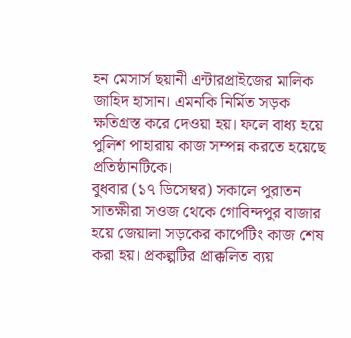হন মেসার্স ছয়ানী এন্টারপ্রাইজের মালিক জাহিদ হাসান। এমনকি নির্মিত সড়ক ক্ষতিগ্রস্ত করে দেওয়া হয়। ফলে বাধ্য হয়ে পুলিশ পাহারায় কাজ সম্পন্ন করতে হয়েছে প্রতিষ্ঠানটিকে।
বুধবার (১৭ ডিসেম্বর) সকালে পুরাতন সাতক্ষীরা সওজ থেকে গোবিন্দপুর বাজার হয়ে জেয়ালা সড়কের কার্পেটিং কাজ শেষ করা হয়। প্রকল্পটির প্রাক্কলিত ব্যয়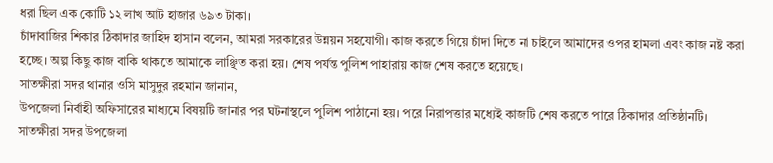ধরা ছিল এক কোটি ১২ লাখ আট হাজার ৬৯৩ টাকা।
চাঁদাবাজির শিকার ঠিকাদার জাহিদ হাসান বলেন, আমরা সরকারের উন্নয়ন সহযোগী। কাজ করতে গিয়ে চাঁদা দিতে না চাইলে আমাদের ওপর হামলা এবং কাজ নষ্ট করা হচ্ছে। অল্প কিছু কাজ বাকি থাকতে আমাকে লাঞ্ছিত করা হয়। শেষ পর্যন্ত পুলিশ পাহারায় কাজ শেষ করতে হয়েছে।
সাতক্ষীরা সদর থানার ওসি মাসুদুর রহমান জানান,
উপজেলা নির্বাহী অফিসারের মাধ্যমে বিষয়টি জানার পর ঘটনাস্থলে পুলিশ পাঠানো হয়। পরে নিরাপত্তার মধ্যেই কাজটি শেষ করতে পারে ঠিকাদার প্রতিষ্ঠানটি।
সাতক্ষীরা সদর উপজেলা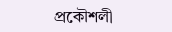প্রকৌশলী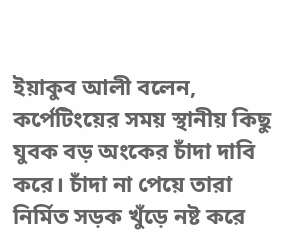ইয়াকুব আলী বলেন, কর্পেটিংয়ের সময় স্থানীয় কিছু যুবক বড় অংকের চাঁদা দাবি করে। চাঁদা না পেয়ে তারা নির্মিত সড়ক খুঁড়ে নষ্ট করে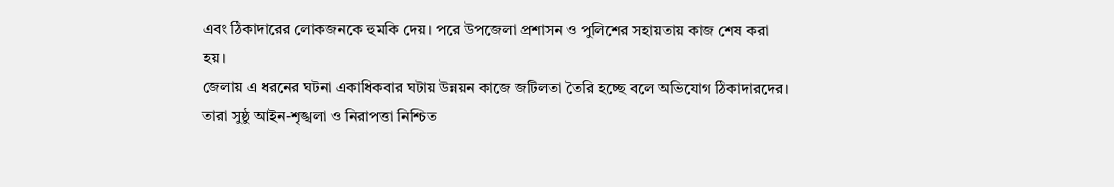এবং ঠিকাদারের লোকজনকে হুমকি দেয়। পরে উপজেলা প্রশাসন ও পুলিশের সহায়তায় কাজ শেষ করা হয়।
জেলায় এ ধরনের ঘটনা একাধিকবার ঘটায় উন্নয়ন কাজে জটিলতা তৈরি হচ্ছে বলে অভিযোগ ঠিকাদারদের। তারা সুষ্ঠু আইন-শৃঙ্খলা ও নিরাপত্তা নিশ্চিত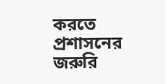করতে প্রশাসনের জরুরি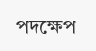পদক্ষেপ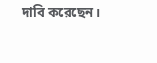দাবি করেছেন।